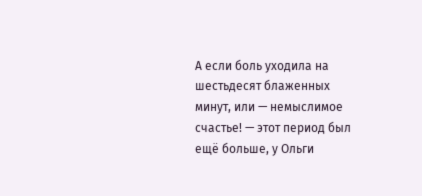А если боль уходила на шестьдесят блаженных минут, или — немыслимое счастье! — этот период был ещё больше, у Ольги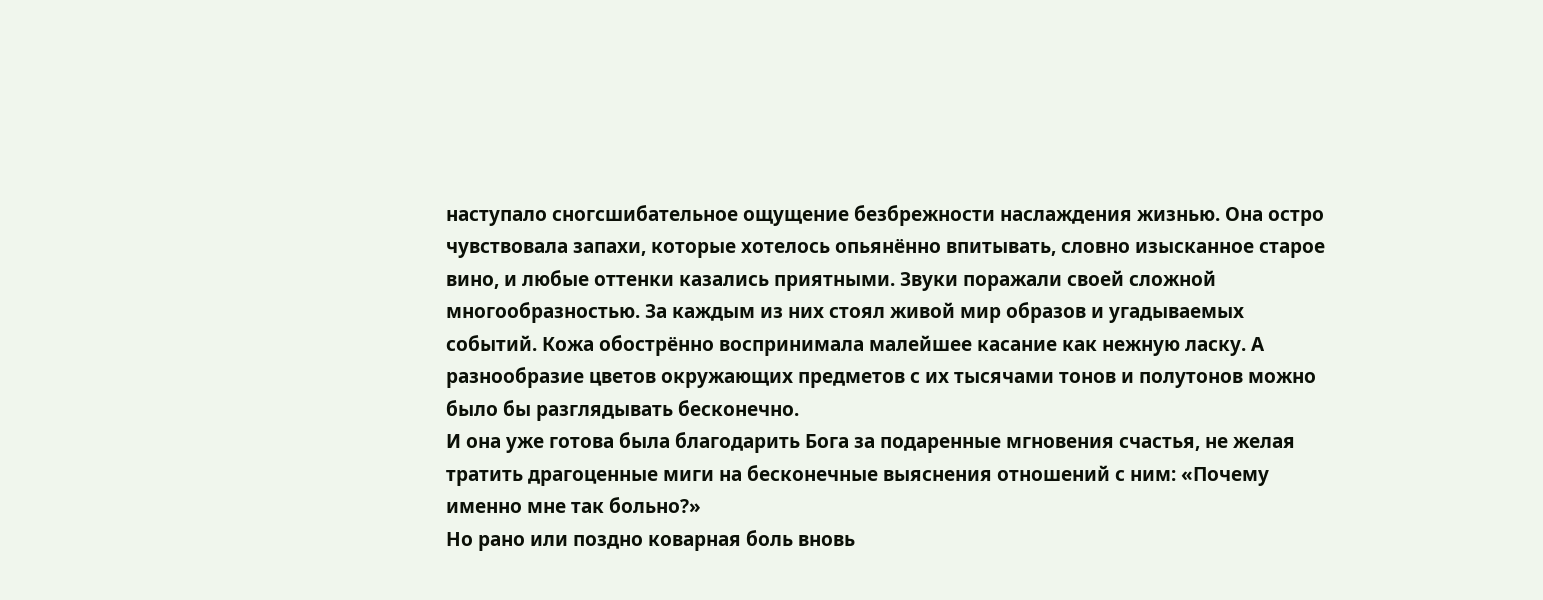наступало сногсшибательное ощущение безбрежности наслаждения жизнью. Она остро чувствовала запахи, которые хотелось опьянённо впитывать, словно изысканное старое вино, и любые оттенки казались приятными. Звуки поражали своей сложной многообразностью. За каждым из них стоял живой мир образов и угадываемых событий. Кожа обострённо воспринимала малейшее касание как нежную ласку. А разнообразие цветов окружающих предметов с их тысячами тонов и полутонов можно было бы разглядывать бесконечно.
И она уже готова была благодарить Бога за подаренные мгновения счастья, не желая тратить драгоценные миги на бесконечные выяснения отношений с ним: «Почему именно мне так больно?»
Но рано или поздно коварная боль вновь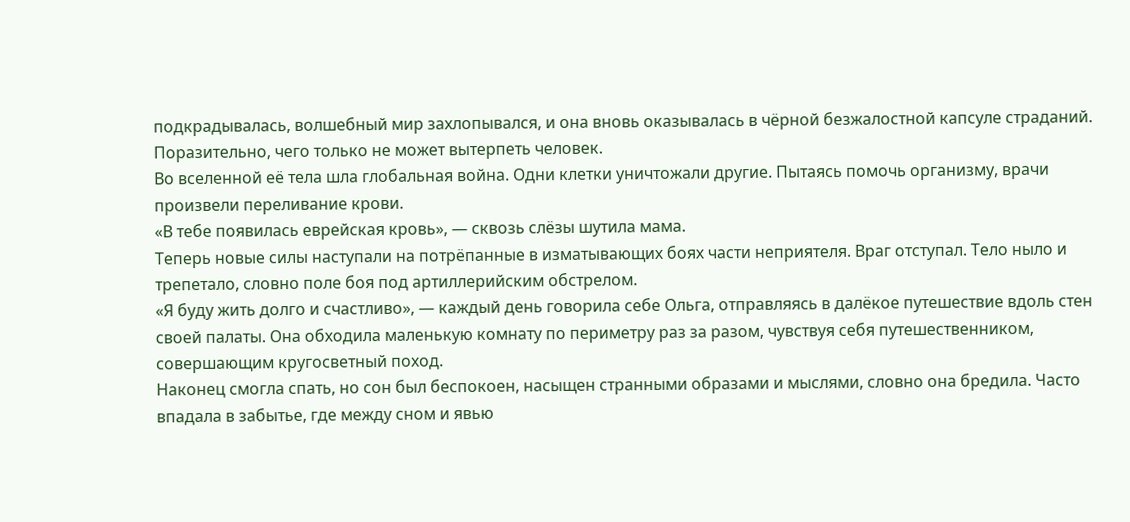подкрадывалась, волшебный мир захлопывался, и она вновь оказывалась в чёрной безжалостной капсуле страданий. Поразительно, чего только не может вытерпеть человек.
Во вселенной её тела шла глобальная война. Одни клетки уничтожали другие. Пытаясь помочь организму, врачи произвели переливание крови.
«В тебе появилась еврейская кровь», — сквозь слёзы шутила мама.
Теперь новые силы наступали на потрёпанные в изматывающих боях части неприятеля. Враг отступал. Тело ныло и трепетало, словно поле боя под артиллерийским обстрелом.
«Я буду жить долго и счастливо», — каждый день говорила себе Ольга, отправляясь в далёкое путешествие вдоль стен своей палаты. Она обходила маленькую комнату по периметру раз за разом, чувствуя себя путешественником, совершающим кругосветный поход.
Наконец смогла спать, но сон был беспокоен, насыщен странными образами и мыслями, словно она бредила. Часто впадала в забытье, где между сном и явью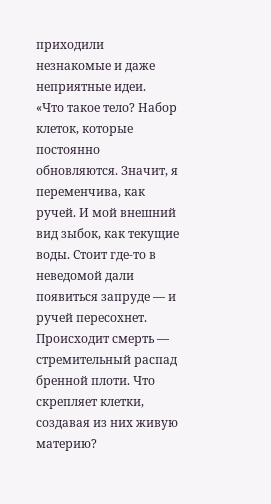приходили незнакомые и даже неприятные идеи.
«Что такое тело? Набор клеток, которые постоянно обновляются. Значит, я переменчива, как ручей. И мой внешний вид зыбок, как текущие воды. Стоит где-то в неведомой дали появиться запруде — и ручей пересохнет. Происходит смерть — стремительный распад бренной плоти. Что скрепляет клетки, создавая из них живую материю?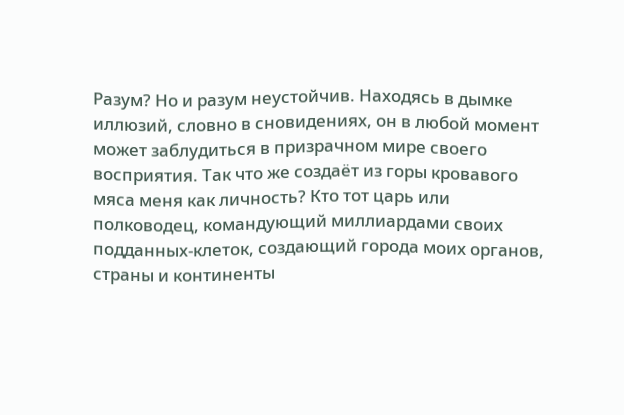Разум? Но и разум неустойчив. Находясь в дымке иллюзий, словно в сновидениях, он в любой момент может заблудиться в призрачном мире своего восприятия. Так что же создаёт из горы кровавого мяса меня как личность? Кто тот царь или полководец, командующий миллиардами своих подданных-клеток, создающий города моих органов, страны и континенты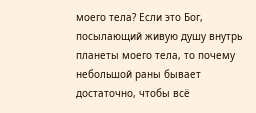моего тела? Если это Бог, посылающий живую душу внутрь планеты моего тела, то почему небольшой раны бывает достаточно, чтобы всё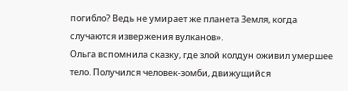погибло? Ведь не умирает же планета Земля, когда случаются извержения вулканов».
Ольга вспомнила сказку, где злой колдун оживил умершее тело. Получился человек-зомби, движущийся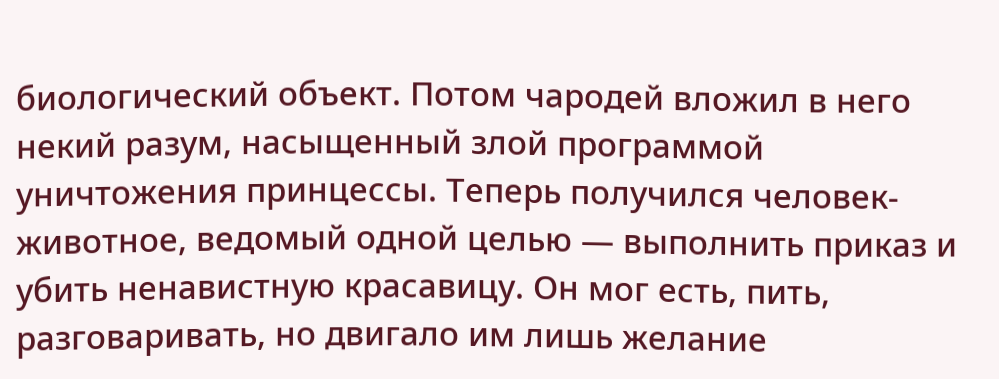биологический объект. Потом чародей вложил в него некий разум, насыщенный злой программой уничтожения принцессы. Теперь получился человек-животное, ведомый одной целью — выполнить приказ и убить ненавистную красавицу. Он мог есть, пить, разговаривать, но двигало им лишь желание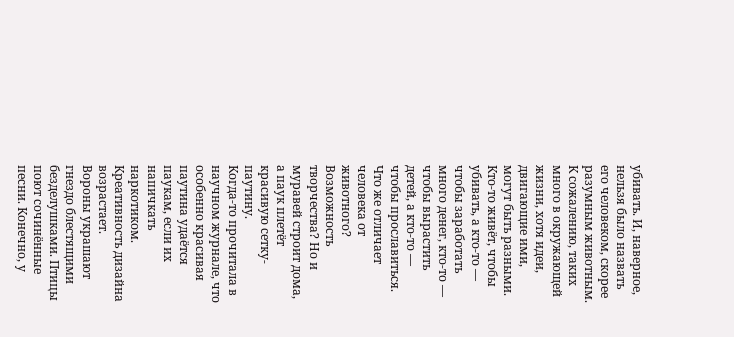убивать. И, наверное, нельзя было назвать его человеком, скорее разумным животным. К сожалению, таких много в окружающей жизни, хотя идеи, двигающие ими, могут быть разными. Кто-то живёт, чтобы убивать, а кто-то — чтобы заработать много денег, кто-то — чтобы вырастить детей, а кто-то — чтобы прославиться. Что же отличает человека от животного? Возможность творчества? Но и муравей строит дома, а паук плетёт красивую сетку-паутину.
Когда-то прочитала в научном журнале, что особенно красивая паутина удаётся паукам, если их напичкать наркотиком. Креативность дизайна возрастает.
Вороны украшают гнездо блестящими безделушками. Птицы поют сочинённые песни. Конечно, у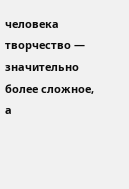человека творчество — значительно более сложное, а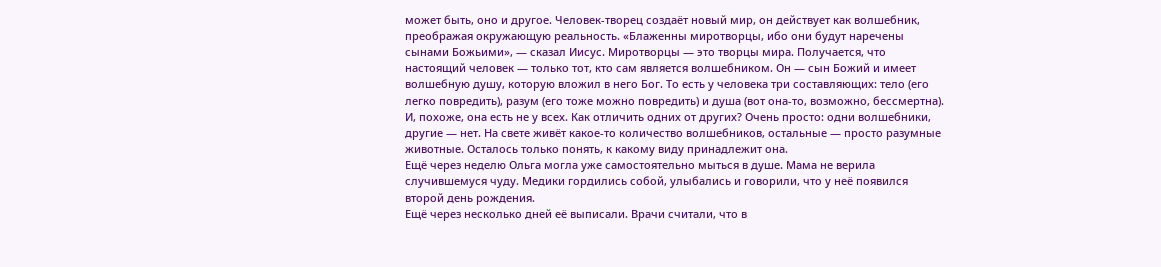может быть, оно и другое. Человек-творец создаёт новый мир, он действует как волшебник, преображая окружающую реальность. «Блаженны миротворцы, ибо они будут наречены сынами Божьими», — сказал Иисус. Миротворцы — это творцы мира. Получается, что настоящий человек — только тот, кто сам является волшебником. Он — сын Божий и имеет волшебную душу, которую вложил в него Бог. То есть у человека три составляющих: тело (его легко повредить), разум (его тоже можно повредить) и душа (вот она-то, возможно, бессмертна). И, похоже, она есть не у всех. Как отличить одних от других? Очень просто: одни волшебники, другие — нет. На свете живёт какое-то количество волшебников, остальные — просто разумные животные. Осталось только понять, к какому виду принадлежит она.
Ещё через неделю Ольга могла уже самостоятельно мыться в душе. Мама не верила случившемуся чуду. Медики гордились собой, улыбались и говорили, что у неё появился второй день рождения.
Ещё через несколько дней её выписали. Врачи считали, что в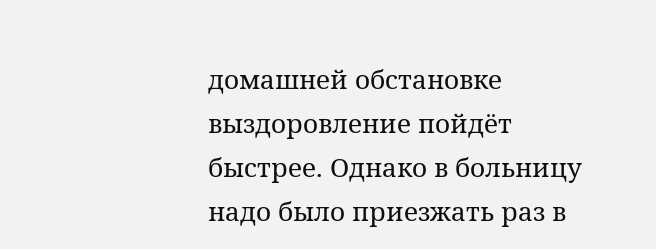домашней обстановке выздоровление пойдёт быстрее. Однако в больницу надо было приезжать раз в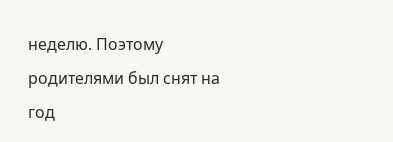неделю. Поэтому родителями был снят на год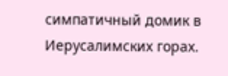симпатичный домик в Иерусалимских горах.